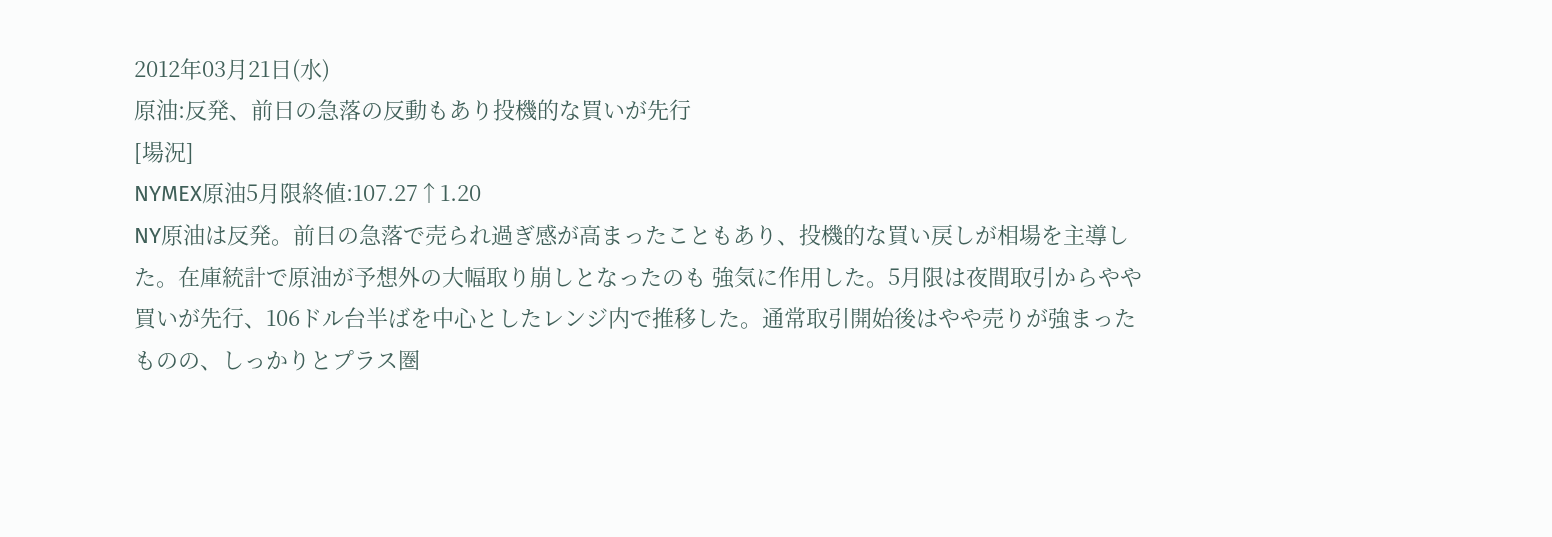2012年03月21日(水)
原油:反発、前日の急落の反動もあり投機的な買いが先行
[場況]
NYMEX原油5月限終値:107.27↑1.20
NY原油は反発。前日の急落で売られ過ぎ感が高まったこともあり、投機的な買い戻しが相場を主導した。在庫統計で原油が予想外の大幅取り崩しとなったのも 強気に作用した。5月限は夜間取引からやや買いが先行、106ドル台半ばを中心としたレンジ内で推移した。通常取引開始後はやや売りが強まったものの、しっかりとプラス圏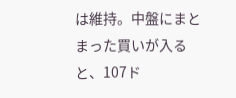は維持。中盤にまとまった買いが入ると、107ド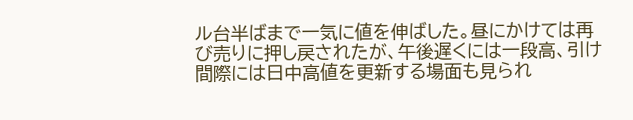ル台半ばまで一気に値を伸ばした。昼にかけては再び売りに押し戻されたが、午後遅くには一段高、引け間際には日中高値を更新する場面も見られ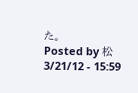た。
Posted by 松 3/21/12 - 15:59